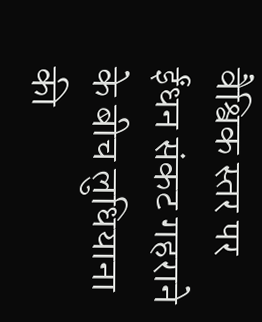वैश्विक स्तर पर ईंधन संकट गहराने के बीच लुधियाना की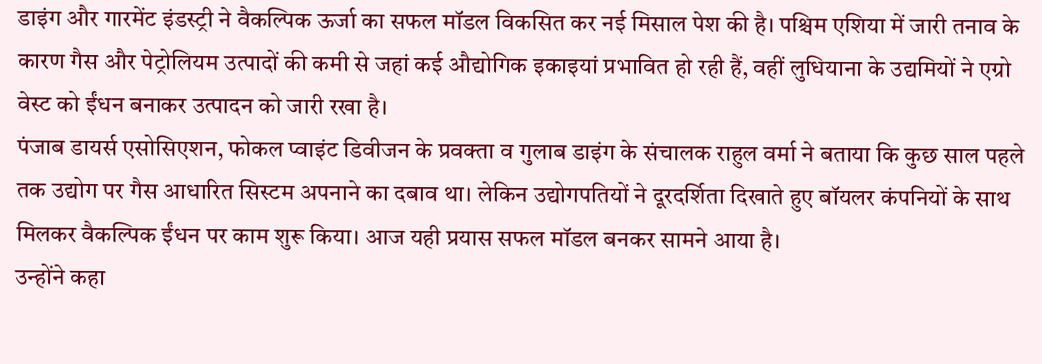डाइंग और गारमेंट इंडस्ट्री ने वैकल्पिक ऊर्जा का सफल मॉडल विकसित कर नई मिसाल पेश की है। पश्चिम एशिया में जारी तनाव के कारण गैस और पेट्रोलियम उत्पादों की कमी से जहां कई औद्योगिक इकाइयां प्रभावित हो रही हैं, वहीं लुधियाना के उद्यमियों ने एग्रो वेस्ट को ईंधन बनाकर उत्पादन को जारी रखा है।
पंजाब डायर्स एसोसिएशन, फोकल प्वाइंट डिवीजन के प्रवक्ता व गुलाब डाइंग के संचालक राहुल वर्मा ने बताया कि कुछ साल पहले तक उद्योग पर गैस आधारित सिस्टम अपनाने का दबाव था। लेकिन उद्योगपतियों ने दूरदर्शिता दिखाते हुए बॉयलर कंपनियों के साथ मिलकर वैकल्पिक ईंधन पर काम शुरू किया। आज यही प्रयास सफल मॉडल बनकर सामने आया है।
उन्होंने कहा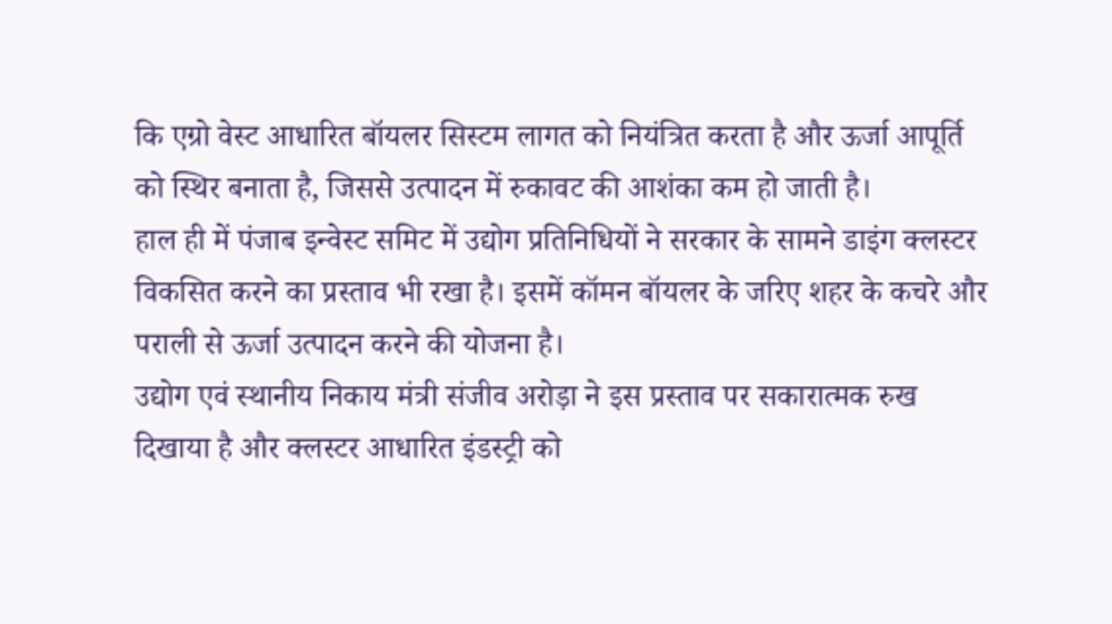कि एग्रो वेस्ट आधारित बॉयलर सिस्टम लागत को नियंत्रित करता है और ऊर्जा आपूर्ति को स्थिर बनाता है, जिससे उत्पादन में रुकावट की आशंका कम हो जाती है।
हाल ही में पंजाब इन्वेस्ट समिट में उद्योग प्रतिनिधियों ने सरकार के सामने डाइंग क्लस्टर विकसित करने का प्रस्ताव भी रखा है। इसमें कॉमन बॉयलर के जरिए शहर के कचरे और पराली से ऊर्जा उत्पादन करने की योजना है।
उद्योग एवं स्थानीय निकाय मंत्री संजीव अरोड़ा ने इस प्रस्ताव पर सकारात्मक रुख दिखाया है और क्लस्टर आधारित इंडस्ट्री को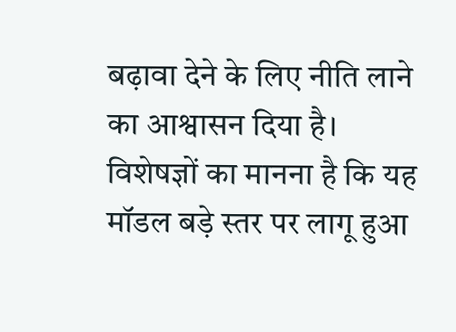बढ़ावा देने के लिए नीति लाने का आश्वासन दिया है। विशेषज्ञों का मानना है कि यह मॉडल बड़े स्तर पर लागू हुआ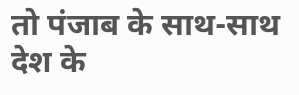तो पंजाब के साथ-साथ देश के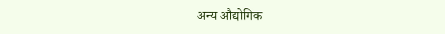अन्य औद्योगिक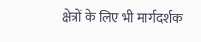क्षेत्रों के लिए भी मार्गदर्शक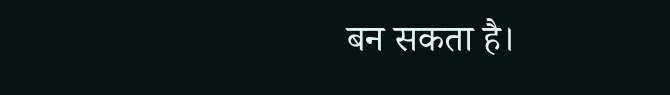बन सकता है।